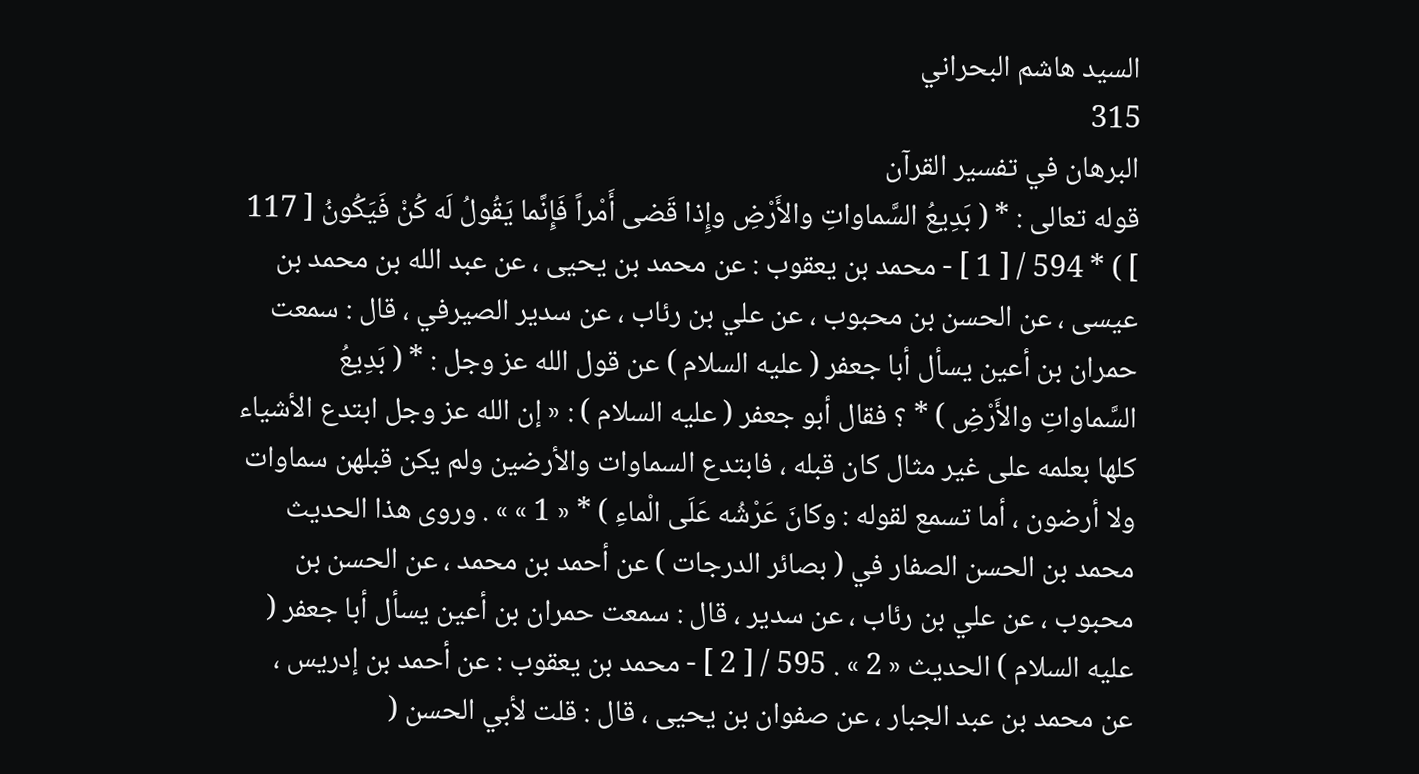السيد هاشم البحراني
315
البرهان في تفسير القرآن
قوله تعالى : * ( بَدِيعُ السَّماواتِ والأَرْضِ وإِذا قَضى أَمْراً فَإِنَّما يَقُولُ لَه كُنْ فَيَكُونُ [ 117 ] ) * 594 / [ 1 ] - محمد بن يعقوب : عن محمد بن يحيى ، عن عبد الله بن محمد بن عيسى ، عن الحسن بن محبوب ، عن علي بن رئاب ، عن سدير الصيرفي ، قال : سمعت حمران بن أعين يسأل أبا جعفر ( عليه السلام ) عن قول الله عز وجل : * ( بَدِيعُ السَّماواتِ والأَرْضِ ) * ؟ فقال أبو جعفر ( عليه السلام ) : « إن الله عز وجل ابتدع الأشياء كلها بعلمه على غير مثال كان قبله ، فابتدع السماوات والأرضين ولم يكن قبلهن سماوات ولا أرضون ، أما تسمع لقوله : وكانَ عَرْشُه عَلَى الْماءِ ) * « 1 » » . وروى هذا الحديث محمد بن الحسن الصفار في ( بصائر الدرجات ) عن أحمد بن محمد ، عن الحسن بن محبوب ، عن علي بن رئاب ، عن سدير ، قال : سمعت حمران بن أعين يسأل أبا جعفر ( عليه السلام ) الحديث « 2 » . 595 / [ 2 ] - محمد بن يعقوب : عن أحمد بن إدريس ، عن محمد بن عبد الجبار ، عن صفوان بن يحيى ، قال : قلت لأبي الحسن (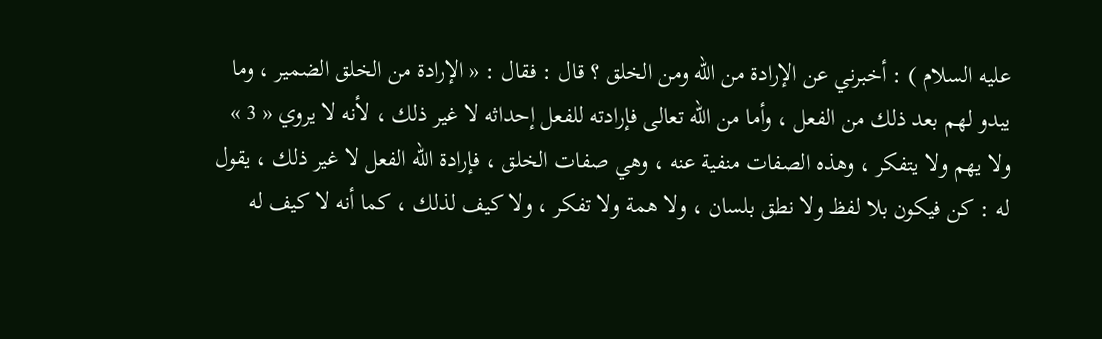عليه السلام ) : أخبرني عن الإرادة من الله ومن الخلق ؟ قال : فقال : « الإرادة من الخلق الضمير ، وما يبدو لهم بعد ذلك من الفعل ، وأما من الله تعالى فإرادته للفعل إحداثه لا غير ذلك ، لأنه لا يروي « 3 » ولا يهم ولا يتفكر ، وهذه الصفات منفية عنه ، وهي صفات الخلق ، فإرادة الله الفعل لا غير ذلك ، يقول له : كن فيكون بلا لفظ ولا نطق بلسان ، ولا همة ولا تفكر ، ولا كيف لذلك ، كما أنه لا كيف له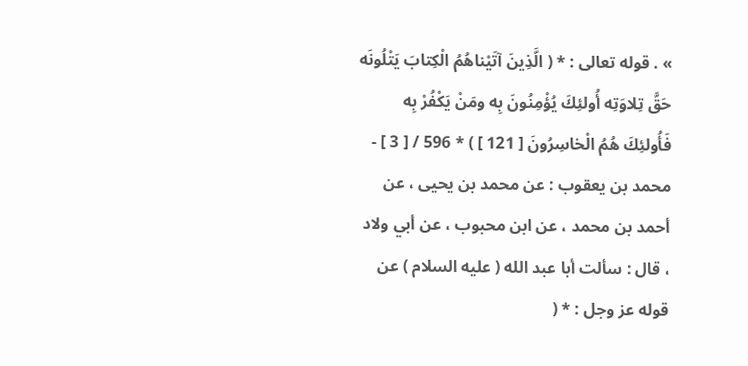» . قوله تعالى : * ( الَّذِينَ آتَيْناهُمُ الْكِتابَ يَتْلُونَه حَقَّ تِلاوَتِه أُولئِكَ يُؤْمِنُونَ بِه ومَنْ يَكْفُرْ بِه فَأُولئِكَ هُمُ الْخاسِرُونَ [ 121 ] ) * 596 / [ 3 ] - محمد بن يعقوب : عن محمد بن يحيى ، عن أحمد بن محمد ، عن ابن محبوب ، عن أبي ولاد ، قال : سألت أبا عبد الله ( عليه السلام ) عن قوله عز وجل : * (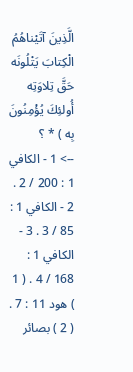الَّذِينَ آتَيْناهُمُ الْكِتابَ يَتْلُونَه حَقَّ تِلاوَتِه أُولئِكَ يُؤْمِنُونَ بِه ) * ؟
--> 1 - الكافي 1 : 200 / 2 . 2 - الكافي 1 : 85 / 3 . 3 - الكافي 1 : 168 / 4 . ( 1 ) هود 11 : 7 . ( 2 ) بصائر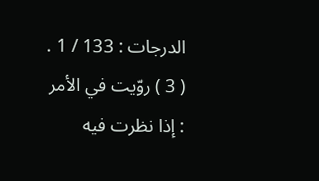الدرجات : 133 / 1 . ( 3 ) روّيت في الأمر : إذا نظرت فيه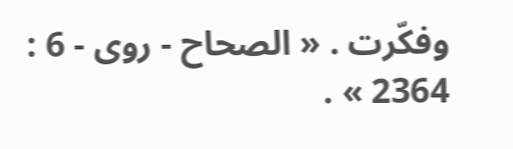وفكّرت . « الصحاح - روى - 6 : 2364 » .